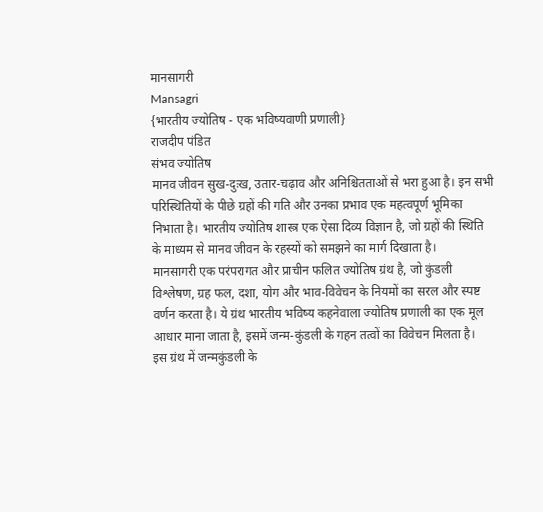मानसागरी
Mansagri
{भारतीय ज्योतिष - एक भविष्यवाणी प्रणाली}
राजदीप पंडित
संभव ज्योतिष
मानव जीवन सुख-दुःख, उतार-चढ़ाव और अनिश्चितताओं से भरा हुआ है। इन सभी परिस्थितियों के पीछे ग्रहों की गति और उनका प्रभाव एक महत्वपूर्ण भूमिका निभाता है। भारतीय ज्योतिष शास्त्र एक ऐसा दिव्य विज्ञान है, जो ग्रहों की स्थिति के माध्यम से मानव जीवन के रहस्यों को समझने का मार्ग दिखाता है।
मानसागरी एक परंपरागत और प्राचीन फलित ज्योतिष ग्रंथ है, जो कुंडली विश्लेषण, ग्रह फल, दशा, योग और भाव-विवेचन के नियमों का सरल और स्पष्ट वर्णन करता है। ये ग्रंथ भारतीय भविष्य कहनेवाला ज्योतिष प्रणाली का एक मूल आधार माना जाता है, इसमें जन्म-कुंडली के गहन तत्वों का विवेचन मिलता है।
इस ग्रंथ में जन्मकुंडली के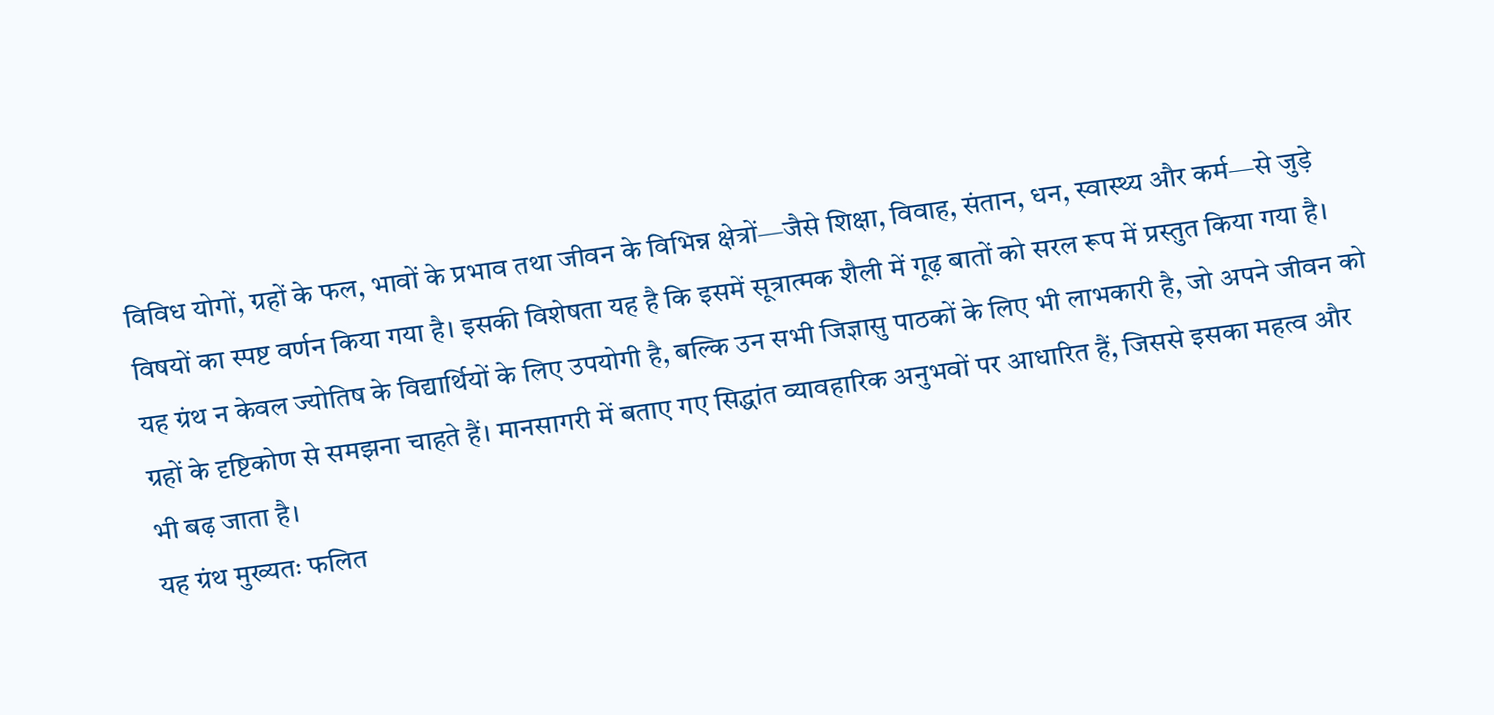विविध योगों, ग्रहों के फल, भावों के प्रभाव तथा जीवन के विभिन्न क्षेत्रों—जैसे शिक्षा, विवाह, संतान, धन, स्वास्थ्य और कर्म—से जुड़े विषयों का स्पष्ट वर्णन किया गया है। इसकी विशेषता यह है कि इसमें सूत्रात्मक शैली में गूढ़ बातों को सरल रूप में प्रस्तुत किया गया है।
यह ग्रंथ न केवल ज्योतिष के विद्यार्थियों के लिए उपयोगी है, बल्कि उन सभी जिज्ञासु पाठकों के लिए भी लाभकारी है, जो अपने जीवन को ग्रहों के दृष्टिकोण से समझना चाहते हैं। मानसागरी में बताए गए सिद्धांत व्यावहारिक अनुभवों पर आधारित हैं, जिससे इसका महत्व और भी बढ़ जाता है।
यह ग्रंथ मुख्यतः फलित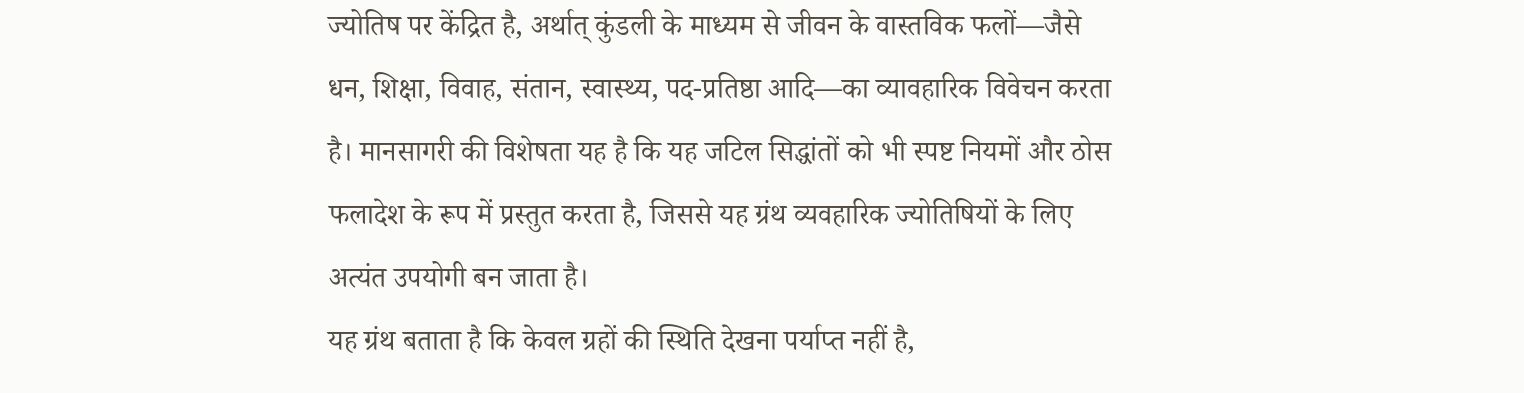ज्योतिष पर केंद्रित है, अर्थात् कुंडली के माध्यम से जीवन के वास्तविक फलों—जैसे धन, शिक्षा, विवाह, संतान, स्वास्थ्य, पद-प्रतिष्ठा आदि—का व्यावहारिक विवेचन करता है। मानसागरी की विशेषता यह है कि यह जटिल सिद्धांतों को भी स्पष्ट नियमों और ठोस फलादेश के रूप में प्रस्तुत करता है, जिससे यह ग्रंथ व्यवहारिक ज्योतिषियों के लिए अत्यंत उपयोगी बन जाता है।
यह ग्रंथ बताता है कि केवल ग्रहों की स्थिति देखना पर्याप्त नहीं है,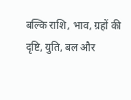बल्कि राशि, भाव, ग्रहों की दृष्टि, युति, बल और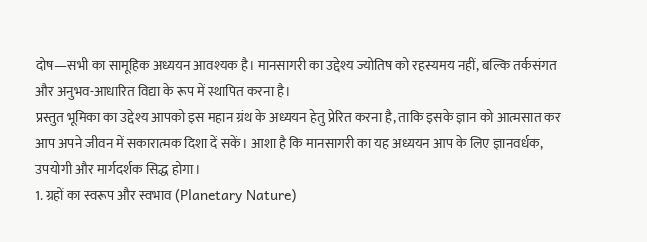दोष—सभी का सामूहिक अध्ययन आवश्यक है। मानसागरी का उद्देश्य ज्योतिष को रहस्यमय नहीं, बल्कि तर्कसंगत और अनुभव-आधारित विद्या के रूप में स्थापित करना है।
प्रस्तुत भूमिका का उद्देश्य आपको इस महान ग्रंथ के अध्ययन हेतु प्रेरित करना है, ताकि इसके ज्ञान को आत्मसात कर आप अपने जीवन में सकारात्मक दिशा दें सकें। आशा है कि मानसागरी का यह अध्ययन आप के लिए ज्ञानवर्धक, उपयोगी और मार्गदर्शक सिद्ध होगा।
1. ग्रहों का स्वरूप और स्वभाव (Planetary Nature)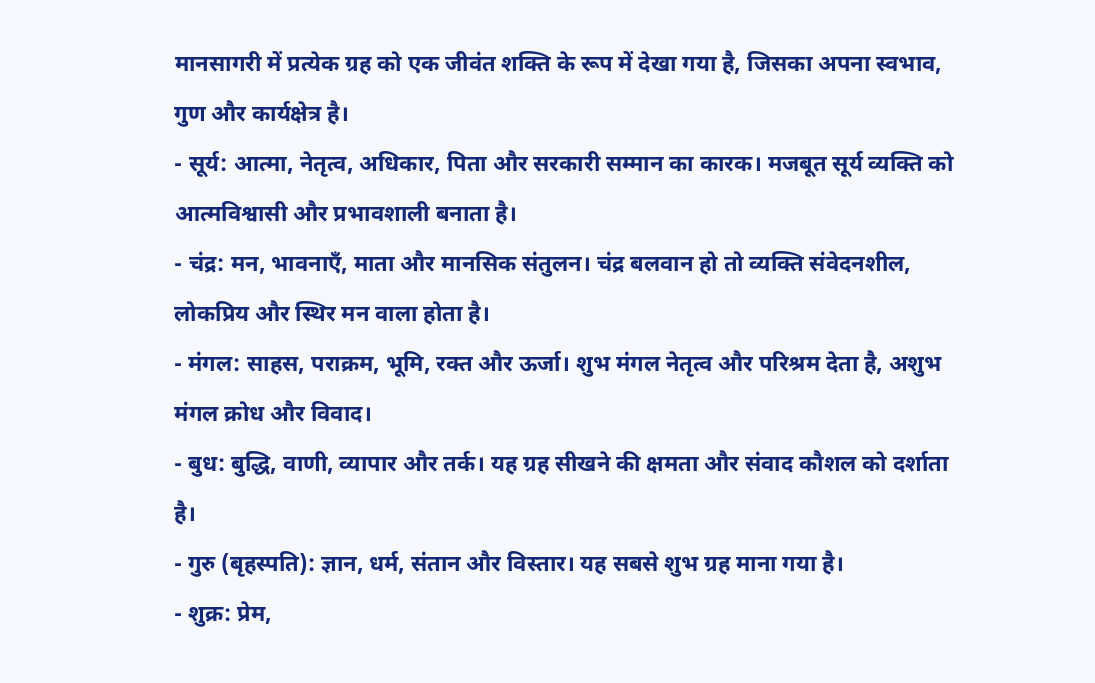मानसागरी में प्रत्येक ग्रह को एक जीवंत शक्ति के रूप में देखा गया है, जिसका अपना स्वभाव, गुण और कार्यक्षेत्र है।
- सूर्य: आत्मा, नेतृत्व, अधिकार, पिता और सरकारी सम्मान का कारक। मजबूत सूर्य व्यक्ति को आत्मविश्वासी और प्रभावशाली बनाता है।
- चंद्र: मन, भावनाएँ, माता और मानसिक संतुलन। चंद्र बलवान हो तो व्यक्ति संवेदनशील, लोकप्रिय और स्थिर मन वाला होता है।
- मंगल: साहस, पराक्रम, भूमि, रक्त और ऊर्जा। शुभ मंगल नेतृत्व और परिश्रम देता है, अशुभ मंगल क्रोध और विवाद।
- बुध: बुद्धि, वाणी, व्यापार और तर्क। यह ग्रह सीखने की क्षमता और संवाद कौशल को दर्शाता है।
- गुरु (बृहस्पति): ज्ञान, धर्म, संतान और विस्तार। यह सबसे शुभ ग्रह माना गया है।
- शुक्र: प्रेम,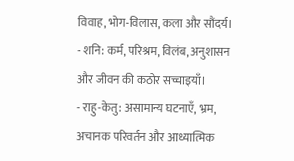विवाह, भोग-विलास, कला और सौंदर्य।
- शनि: कर्म, परिश्रम, विलंब, अनुशासन और जीवन की कठोर सच्चाइयाँ।
- राहु-केतु: असामान्य घटनाएँ, भ्रम, अचानक परिवर्तन और आध्यात्मिक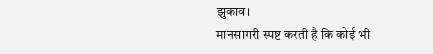झुकाव।
मानसागरी स्पष्ट करती है कि कोई भी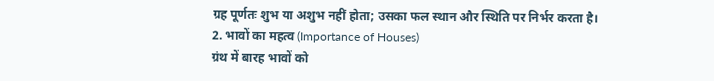ग्रह पूर्णतः शुभ या अशुभ नहीं होता; उसका फल स्थान और स्थिति पर निर्भर करता है।
2. भावों का महत्व (Importance of Houses)
ग्रंथ में बारह भावों को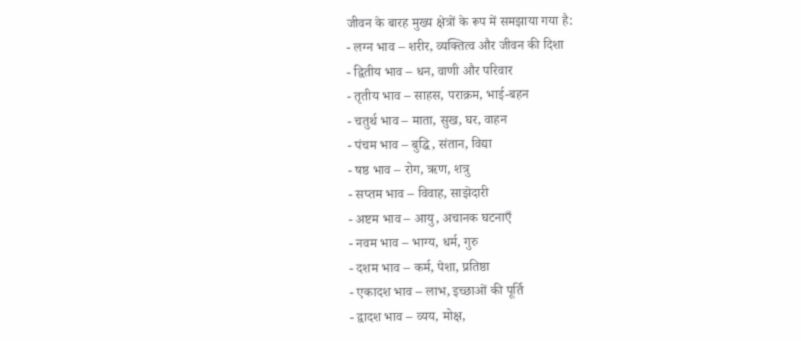जीवन के बारह मुख्य क्षेत्रों के रूप में समझाया गया है:
- लग्न भाव – शरीर, व्यक्तित्व और जीवन की दिशा
- द्वितीय भाव – धन, वाणी और परिवार
- तृतीय भाव – साहस, पराक्रम, भाई-बहन
- चतुर्थ भाव – माता, सुख, घर, वाहन
- पंचम भाव – बुद्धि, संतान, विद्या
- षष्ठ भाव – रोग, ऋण, शत्रु
- सप्तम भाव – विवाह, साझेदारी
- अष्टम भाव – आयु, अचानक घटनाएँ
- नवम भाव – भाग्य, धर्म, गुरु
- दशम भाव – कर्म, पेशा, प्रतिष्ठा
- एकादश भाव – लाभ, इच्छाओं की पूर्ति
- द्वादश भाव – व्यय, मोक्ष,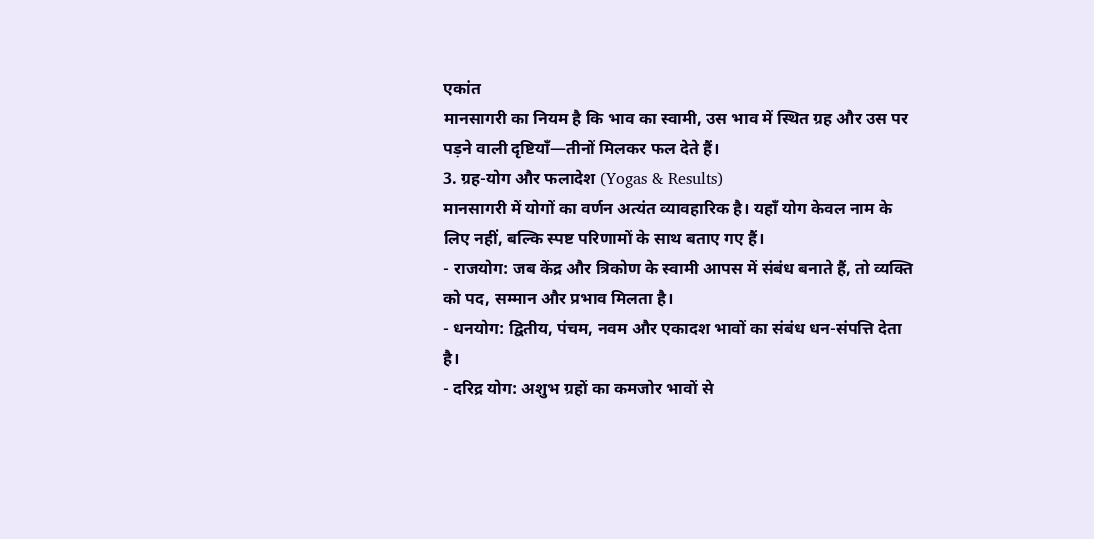एकांत
मानसागरी का नियम है कि भाव का स्वामी, उस भाव में स्थित ग्रह और उस पर पड़ने वाली दृष्टियाँ—तीनों मिलकर फल देते हैं।
3. ग्रह-योग और फलादेश (Yogas & Results)
मानसागरी में योगों का वर्णन अत्यंत व्यावहारिक है। यहाँ योग केवल नाम के लिए नहीं, बल्कि स्पष्ट परिणामों के साथ बताए गए हैं।
- राजयोग: जब केंद्र और त्रिकोण के स्वामी आपस में संबंध बनाते हैं, तो व्यक्ति को पद, सम्मान और प्रभाव मिलता है।
- धनयोग: द्वितीय, पंचम, नवम और एकादश भावों का संबंध धन-संपत्ति देता है।
- दरिद्र योग: अशुभ ग्रहों का कमजोर भावों से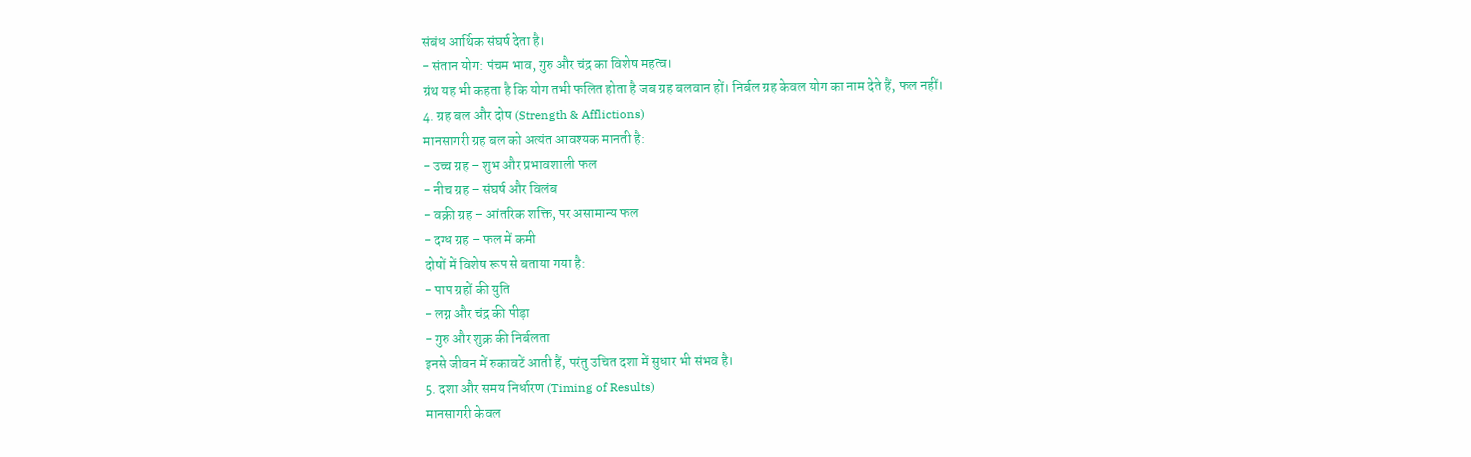संबंध आर्थिक संघर्ष देता है।
- संतान योग: पंचम भाव, गुरु और चंद्र का विशेष महत्व।
ग्रंथ यह भी कहता है कि योग तभी फलित होता है जब ग्रह बलवान हों। निर्बल ग्रह केवल योग का नाम देते हैं, फल नहीं।
4. ग्रह बल और दोष (Strength & Afflictions)
मानसागरी ग्रह बल को अत्यंत आवश्यक मानती है:
- उच्च ग्रह – शुभ और प्रभावशाली फल
- नीच ग्रह – संघर्ष और विलंब
- वक्री ग्रह – आंतरिक शक्ति, पर असामान्य फल
- दग्ध ग्रह – फल में कमी
दोषों में विशेष रूप से बताया गया है:
- पाप ग्रहों की युति
- लग्न और चंद्र की पीड़ा
- गुरु और शुक्र की निर्बलता
इनसे जीवन में रुकावटें आती हैं, परंतु उचित दशा में सुधार भी संभव है।
5. दशा और समय निर्धारण (Timing of Results)
मानसागरी केवल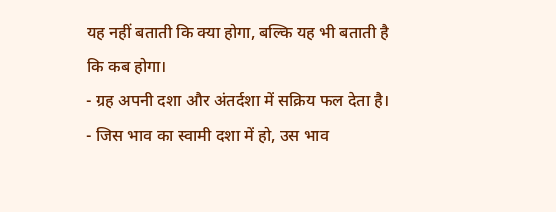यह नहीं बताती कि क्या होगा, बल्कि यह भी बताती है कि कब होगा।
- ग्रह अपनी दशा और अंतर्दशा में सक्रिय फल देता है।
- जिस भाव का स्वामी दशा में हो, उस भाव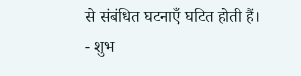से संबंधित घटनाएँ घटित होती हैं।
- शुभ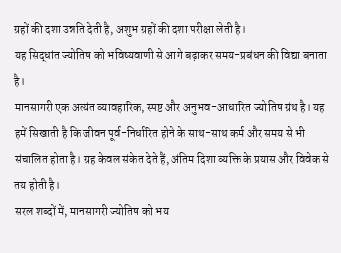ग्रहों की दशा उन्नति देती है, अशुभ ग्रहों की दशा परीक्षा लेती है।
यह सिद्धांत ज्योतिष को भविष्यवाणी से आगे बढ़ाकर समय-प्रबंधन की विद्या बनाता है।
मानसागरी एक अत्यंत व्यावहारिक, स्पष्ट और अनुभव-आधारित ज्योतिष ग्रंथ है। यह हमें सिखाती है कि जीवन पूर्व-निर्धारित होने के साथ-साथ कर्म और समय से भी संचालित होता है। ग्रह केवल संकेत देते हैं, अंतिम दिशा व्यक्ति के प्रयास और विवेक से तय होती है।
सरल शब्दों में, मानसागरी ज्योतिष को भय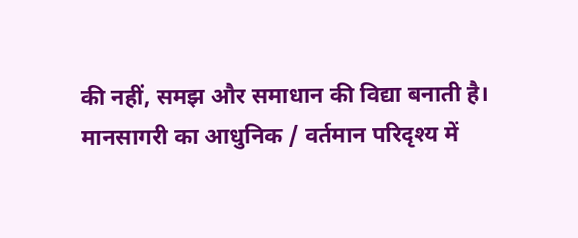की नहीं, समझ और समाधान की विद्या बनाती है।
मानसागरी का आधुनिक / वर्तमान परिदृश्य में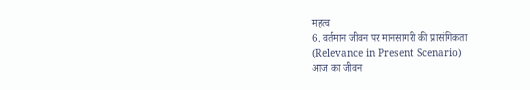महत्व
6. वर्तमान जीवन पर मानसागरी की प्रासंगिकता
(Relevance in Present Scenario)
आज का जीवन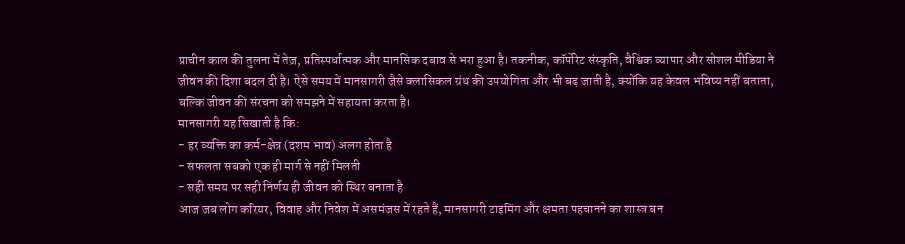प्राचीन काल की तुलना में तेज़, प्रतिस्पर्धात्मक और मानसिक दबाव से भरा हुआ है। तकनीक, कॉर्पोरेट संस्कृति, वैश्विक व्यापार और सोशल मीडिया ने जीवन की दिशा बदल दी है। ऐसे समय में मानसागरी जैसे क्लासिकल ग्रंथ की उपयोगिता और भी बढ़ जाती है, क्योंकि यह केवल भविष्य नहीं बताता, बल्कि जीवन की संरचना को समझने में सहायता करता है।
मानसागरी यह सिखाती है कि:
- हर व्यक्ति का कर्म-क्षेत्र (दशम भाव) अलग होता है
- सफलता सबको एक ही मार्ग से नहीं मिलती
- सही समय पर सही निर्णय ही जीवन को स्थिर बनाता है
आज जब लोग करियर, विवाह और निवेश में असमंजस में रहते हैं, मानसागरी टाइमिंग और क्षमता पहचानने का शास्त्र बन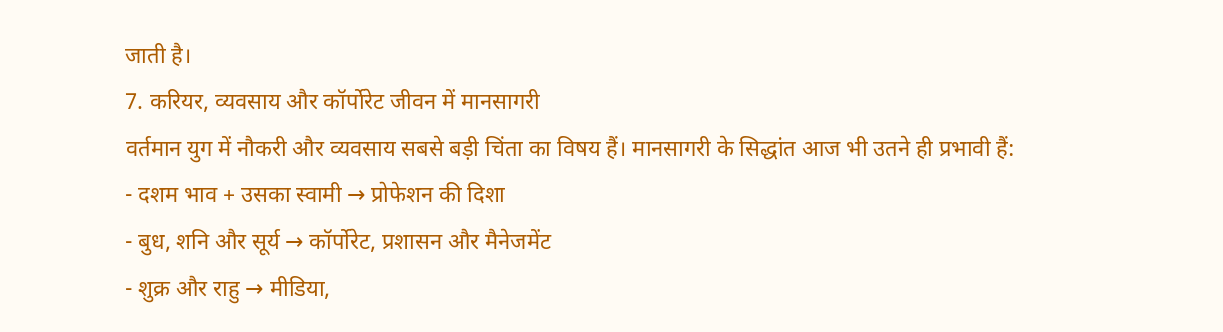जाती है।
7. करियर, व्यवसाय और कॉर्पोरेट जीवन में मानसागरी
वर्तमान युग में नौकरी और व्यवसाय सबसे बड़ी चिंता का विषय हैं। मानसागरी के सिद्धांत आज भी उतने ही प्रभावी हैं:
- दशम भाव + उसका स्वामी → प्रोफेशन की दिशा
- बुध, शनि और सूर्य → कॉर्पोरेट, प्रशासन और मैनेजमेंट
- शुक्र और राहु → मीडिया,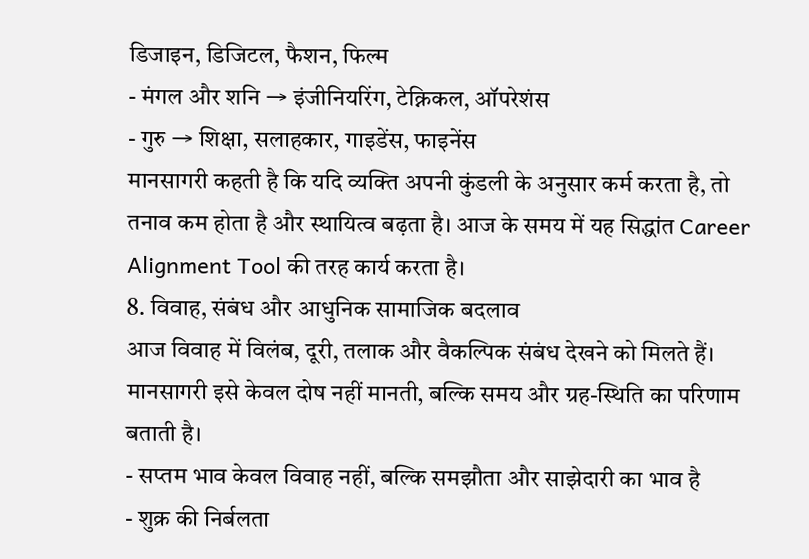डिजाइन, डिजिटल, फैशन, फिल्म
- मंगल और शनि → इंजीनियरिंग, टेक्निकल, ऑपरेशंस
- गुरु → शिक्षा, सलाहकार, गाइडेंस, फाइनेंस
मानसागरी कहती है कि यदि व्यक्ति अपनी कुंडली के अनुसार कर्म करता है, तो तनाव कम होता है और स्थायित्व बढ़ता है। आज के समय में यह सिद्धांत Career Alignment Tool की तरह कार्य करता है।
8. विवाह, संबंध और आधुनिक सामाजिक बदलाव
आज विवाह में विलंब, दूरी, तलाक और वैकल्पिक संबंध देखने को मिलते हैं। मानसागरी इसे केवल दोष नहीं मानती, बल्कि समय और ग्रह-स्थिति का परिणाम बताती है।
- सप्तम भाव केवल विवाह नहीं, बल्कि समझौता और साझेदारी का भाव है
- शुक्र की निर्बलता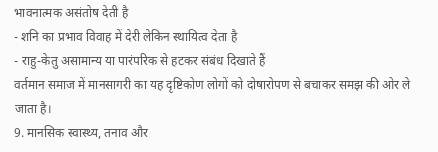भावनात्मक असंतोष देती है
- शनि का प्रभाव विवाह में देरी लेकिन स्थायित्व देता है
- राहु-केतु असामान्य या पारंपरिक से हटकर संबंध दिखाते हैं
वर्तमान समाज में मानसागरी का यह दृष्टिकोण लोगों को दोषारोपण से बचाकर समझ की ओर ले जाता है।
9. मानसिक स्वास्थ्य, तनाव और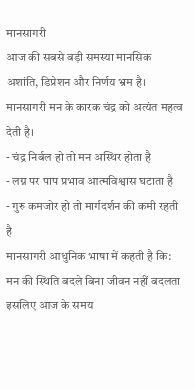मानसागरी
आज की सबसे बड़ी समस्या मानसिक अशांति, डिप्रेशन और निर्णय भ्रम है। मानसागरी मन के कारक चंद्र को अत्यंत महत्व देती है।
- चंद्र निर्बल हो तो मन अस्थिर होता है
- लग्न पर पाप प्रभाव आत्मविश्वास घटाता है
- गुरु कमजोर हो तो मार्गदर्शन की कमी रहती है
मानसागरी आधुनिक भाषा में कहती है कि:
मन की स्थिति बदले बिना जीवन नहीं बदलता
इसलिए आज के समय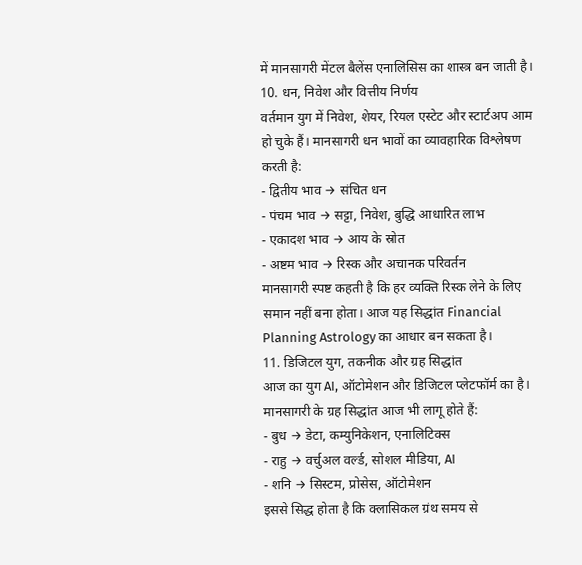में मानसागरी मेंटल बैलेंस एनालिसिस का शास्त्र बन जाती है।
10. धन, निवेश और वित्तीय निर्णय
वर्तमान युग में निवेश, शेयर, रियल एस्टेट और स्टार्टअप आम हो चुके हैं। मानसागरी धन भावों का व्यावहारिक विश्लेषण करती है:
- द्वितीय भाव → संचित धन
- पंचम भाव → सट्टा, निवेश, बुद्धि आधारित लाभ
- एकादश भाव → आय के स्रोत
- अष्टम भाव → रिस्क और अचानक परिवर्तन
मानसागरी स्पष्ट कहती है कि हर व्यक्ति रिस्क लेने के लिए समान नहीं बना होता। आज यह सिद्धांत Financial Planning Astrology का आधार बन सकता है।
11. डिजिटल युग, तकनीक और ग्रह सिद्धांत
आज का युग AI, ऑटोमेशन और डिजिटल प्लेटफॉर्म का है। मानसागरी के ग्रह सिद्धांत आज भी लागू होते हैं:
- बुध → डेटा, कम्युनिकेशन, एनालिटिक्स
- राहु → वर्चुअल वर्ल्ड, सोशल मीडिया, AI
- शनि → सिस्टम, प्रोसेस, ऑटोमेशन
इससे सिद्ध होता है कि क्लासिकल ग्रंथ समय से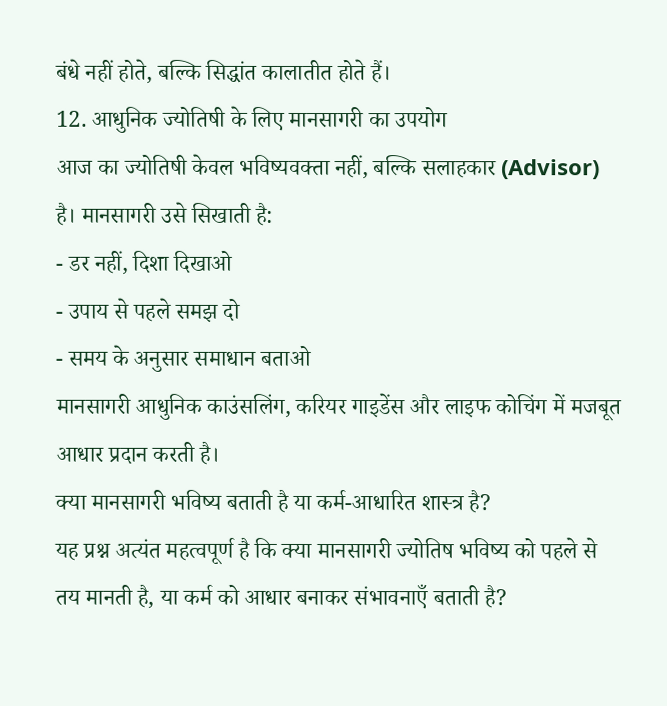बंधे नहीं होते, बल्कि सिद्धांत कालातीत होते हैं।
12. आधुनिक ज्योतिषी के लिए मानसागरी का उपयोग
आज का ज्योतिषी केवल भविष्यवक्ता नहीं, बल्कि सलाहकार (Advisor) है। मानसागरी उसे सिखाती है:
- डर नहीं, दिशा दिखाओ
- उपाय से पहले समझ दो
- समय के अनुसार समाधान बताओ
मानसागरी आधुनिक काउंसलिंग, करियर गाइडेंस और लाइफ कोचिंग में मजबूत आधार प्रदान करती है।
क्या मानसागरी भविष्य बताती है या कर्म-आधारित शास्त्र है?
यह प्रश्न अत्यंत महत्वपूर्ण है कि क्या मानसागरी ज्योतिष भविष्य को पहले से तय मानती है, या कर्म को आधार बनाकर संभावनाएँ बताती है?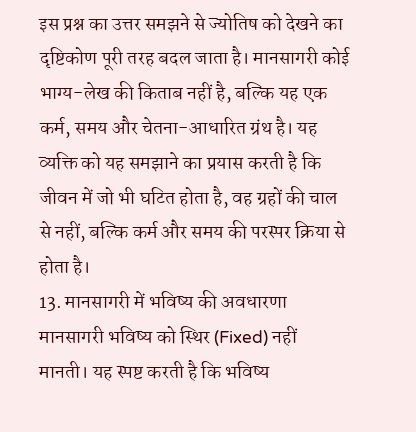इस प्रश्न का उत्तर समझने से ज्योतिष को देखने का दृष्टिकोण पूरी तरह बदल जाता है। मानसागरी कोई भाग्य-लेख की किताब नहीं है, बल्कि यह एक कर्म, समय और चेतना-आधारित ग्रंथ है। यह व्यक्ति को यह समझाने का प्रयास करती है कि जीवन में जो भी घटित होता है, वह ग्रहों की चाल से नहीं, बल्कि कर्म और समय की परस्पर क्रिया से होता है।
13. मानसागरी में भविष्य की अवधारणा
मानसागरी भविष्य को स्थिर (Fixed) नहीं मानती। यह स्पष्ट करती है कि भविष्य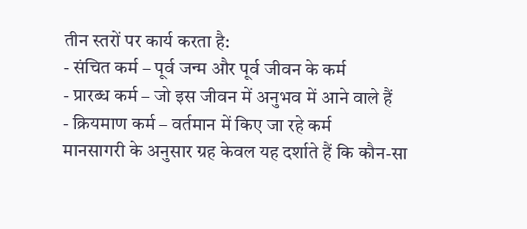तीन स्तरों पर कार्य करता है:
- संचित कर्म – पूर्व जन्म और पूर्व जीवन के कर्म
- प्रारब्ध कर्म – जो इस जीवन में अनुभव में आने वाले हैं
- क्रियमाण कर्म – वर्तमान में किए जा रहे कर्म
मानसागरी के अनुसार ग्रह केवल यह दर्शाते हैं कि कौन-सा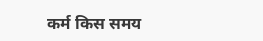कर्म किस समय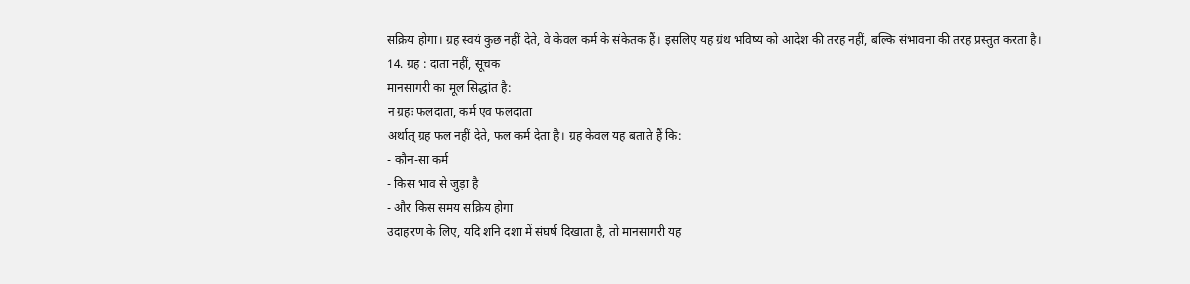सक्रिय होगा। ग्रह स्वयं कुछ नहीं देते, वे केवल कर्म के संकेतक हैं। इसलिए यह ग्रंथ भविष्य को आदेश की तरह नहीं, बल्कि संभावना की तरह प्रस्तुत करता है।
14. ग्रह : दाता नहीं, सूचक
मानसागरी का मूल सिद्धांत है:
न ग्रहः फलदाता, कर्म एव फलदाता
अर्थात् ग्रह फल नहीं देते, फल कर्म देता है। ग्रह केवल यह बताते हैं कि:
- कौन-सा कर्म
- किस भाव से जुड़ा है
- और किस समय सक्रिय होगा
उदाहरण के लिए, यदि शनि दशा में संघर्ष दिखाता है, तो मानसागरी यह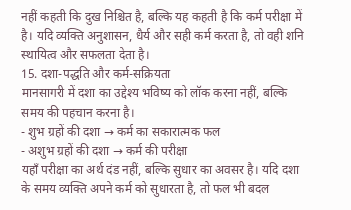नहीं कहती कि दुख निश्चित है, बल्कि यह कहती है कि कर्म परीक्षा में है। यदि व्यक्ति अनुशासन, धैर्य और सही कर्म करता है, तो वही शनि स्थायित्व और सफलता देता है।
15. दशा-पद्धति और कर्म-सक्रियता
मानसागरी में दशा का उद्देश्य भविष्य को लॉक करना नहीं, बल्कि समय की पहचान करना है।
- शुभ ग्रहों की दशा → कर्म का सकारात्मक फल
- अशुभ ग्रहों की दशा → कर्म की परीक्षा
यहाँ परीक्षा का अर्थ दंड नहीं, बल्कि सुधार का अवसर है। यदि दशा के समय व्यक्ति अपने कर्म को सुधारता है, तो फल भी बदल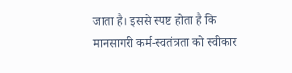जाता है। इससे स्पष्ट होता है कि मानसागरी कर्म-स्वतंत्रता को स्वीकार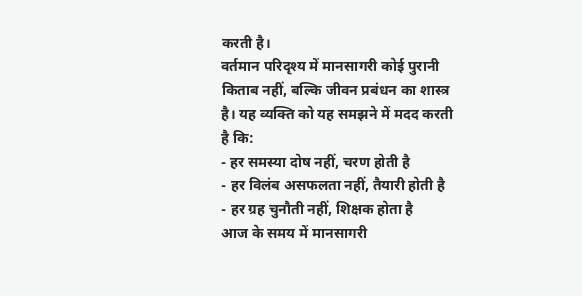करती है।
वर्तमान परिदृश्य में मानसागरी कोई पुरानी किताब नहीं, बल्कि जीवन प्रबंधन का शास्त्र है। यह व्यक्ति को यह समझने में मदद करती है कि:
- हर समस्या दोष नहीं, चरण होती है
- हर विलंब असफलता नहीं, तैयारी होती है
- हर ग्रह चुनौती नहीं, शिक्षक होता है
आज के समय में मानसागरी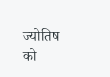ज्योतिष को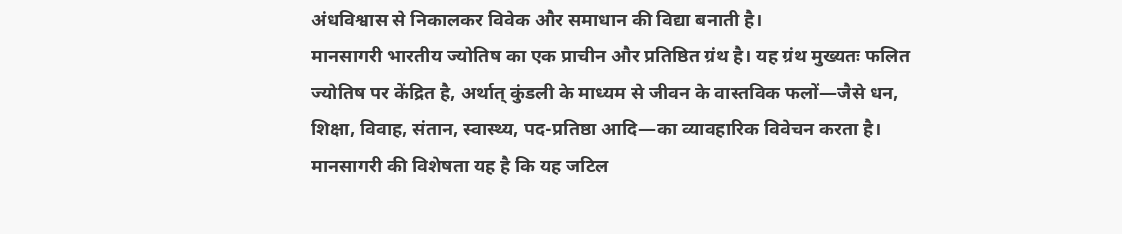अंधविश्वास से निकालकर विवेक और समाधान की विद्या बनाती है।
मानसागरी भारतीय ज्योतिष का एक प्राचीन और प्रतिष्ठित ग्रंथ है। यह ग्रंथ मुख्यतः फलित ज्योतिष पर केंद्रित है, अर्थात् कुंडली के माध्यम से जीवन के वास्तविक फलों—जैसे धन, शिक्षा, विवाह, संतान, स्वास्थ्य, पद-प्रतिष्ठा आदि—का व्यावहारिक विवेचन करता है। मानसागरी की विशेषता यह है कि यह जटिल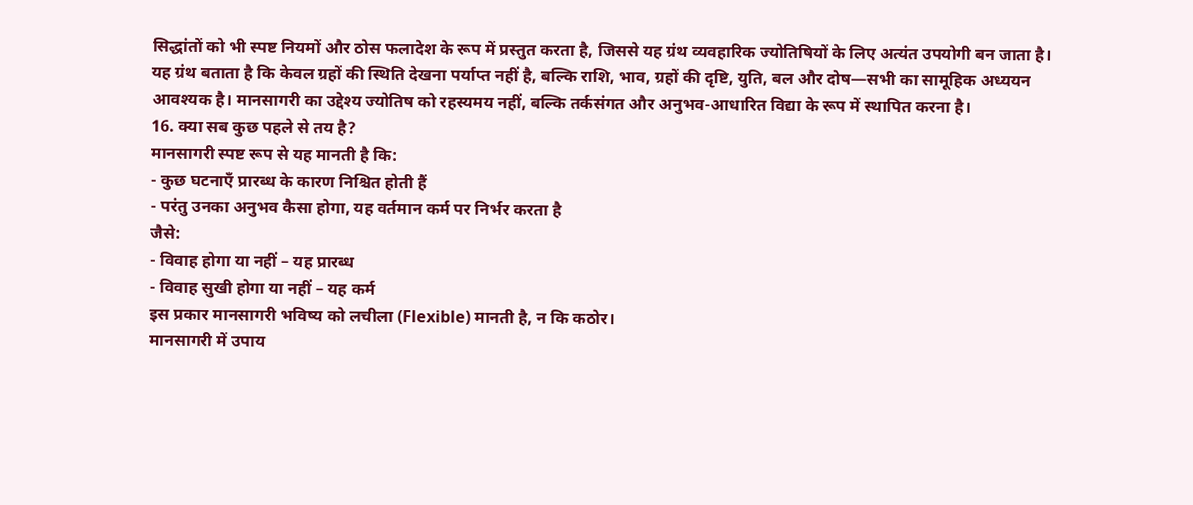सिद्धांतों को भी स्पष्ट नियमों और ठोस फलादेश के रूप में प्रस्तुत करता है, जिससे यह ग्रंथ व्यवहारिक ज्योतिषियों के लिए अत्यंत उपयोगी बन जाता है।
यह ग्रंथ बताता है कि केवल ग्रहों की स्थिति देखना पर्याप्त नहीं है, बल्कि राशि, भाव, ग्रहों की दृष्टि, युति, बल और दोष—सभी का सामूहिक अध्ययन आवश्यक है। मानसागरी का उद्देश्य ज्योतिष को रहस्यमय नहीं, बल्कि तर्कसंगत और अनुभव-आधारित विद्या के रूप में स्थापित करना है।
16. क्या सब कुछ पहले से तय है?
मानसागरी स्पष्ट रूप से यह मानती है कि:
- कुछ घटनाएँ प्रारब्ध के कारण निश्चित होती हैं
- परंतु उनका अनुभव कैसा होगा, यह वर्तमान कर्म पर निर्भर करता है
जैसे:
- विवाह होगा या नहीं – यह प्रारब्ध
- विवाह सुखी होगा या नहीं – यह कर्म
इस प्रकार मानसागरी भविष्य को लचीला (Flexible) मानती है, न कि कठोर।
मानसागरी में उपाय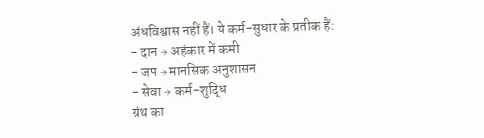अंधविश्वास नहीं हैं। ये कर्म-सुधार के प्रतीक हैं:
- दान → अहंकार में कमी
- जप → मानसिक अनुशासन
- सेवा → कर्म-शुद्धि
ग्रंथ का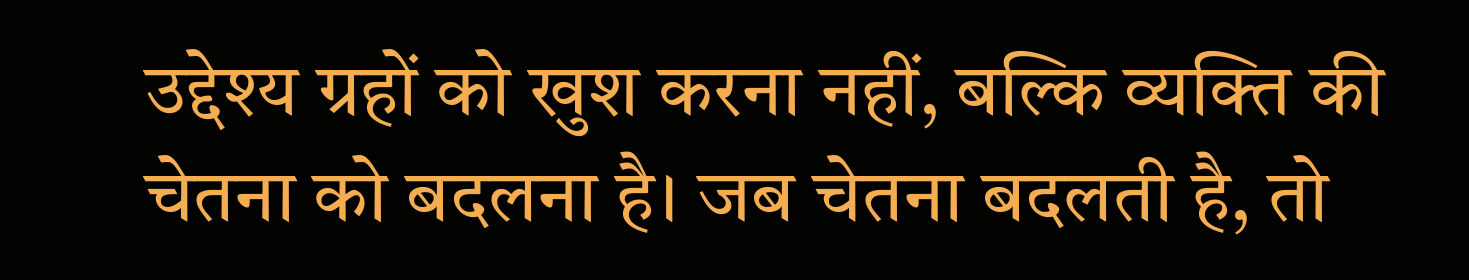उद्देश्य ग्रहों को खुश करना नहीं, बल्कि व्यक्ति की चेतना को बदलना है। जब चेतना बदलती है, तो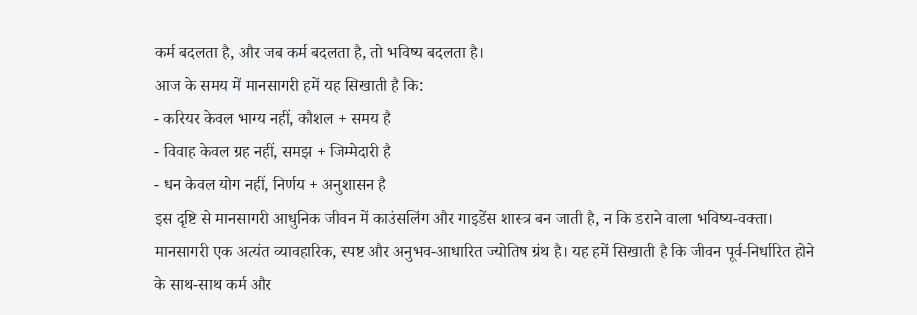कर्म बदलता है, और जब कर्म बदलता है, तो भविष्य बदलता है।
आज के समय में मानसागरी हमें यह सिखाती है कि:
- करियर केवल भाग्य नहीं, कौशल + समय है
- विवाह केवल ग्रह नहीं, समझ + जिम्मेदारी है
- धन केवल योग नहीं, निर्णय + अनुशासन है
इस दृष्टि से मानसागरी आधुनिक जीवन में काउंसलिंग और गाइडेंस शास्त्र बन जाती है, न कि डराने वाला भविष्य-वक्ता।
मानसागरी एक अत्यंत व्यावहारिक, स्पष्ट और अनुभव-आधारित ज्योतिष ग्रंथ है। यह हमें सिखाती है कि जीवन पूर्व-निर्धारित होने के साथ-साथ कर्म और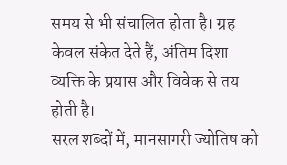समय से भी संचालित होता है। ग्रह केवल संकेत देते हैं, अंतिम दिशा व्यक्ति के प्रयास और विवेक से तय होती है।
सरल शब्दों में, मानसागरी ज्योतिष को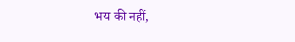भय की नहीं,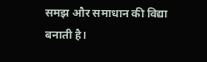समझ और समाधान की विद्या बनाती है।